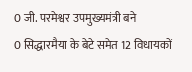0 जी. परमेश्वर उपमुख्यमंत्री बने
0 सिद्धारमैया के बेटे समेत 12 विधायकों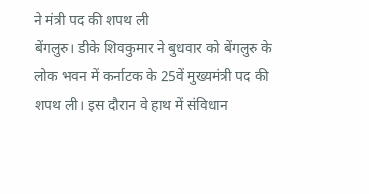ने मंत्री पद की शपथ ली
बेंगलुरु। डीके शिवकुमार ने बुधवार को बेंगलुरु के लोक भवन में कर्नाटक के 25वें मुख्यमंत्री पद की शपथ ली। इस दौरान वे हाथ में संविधान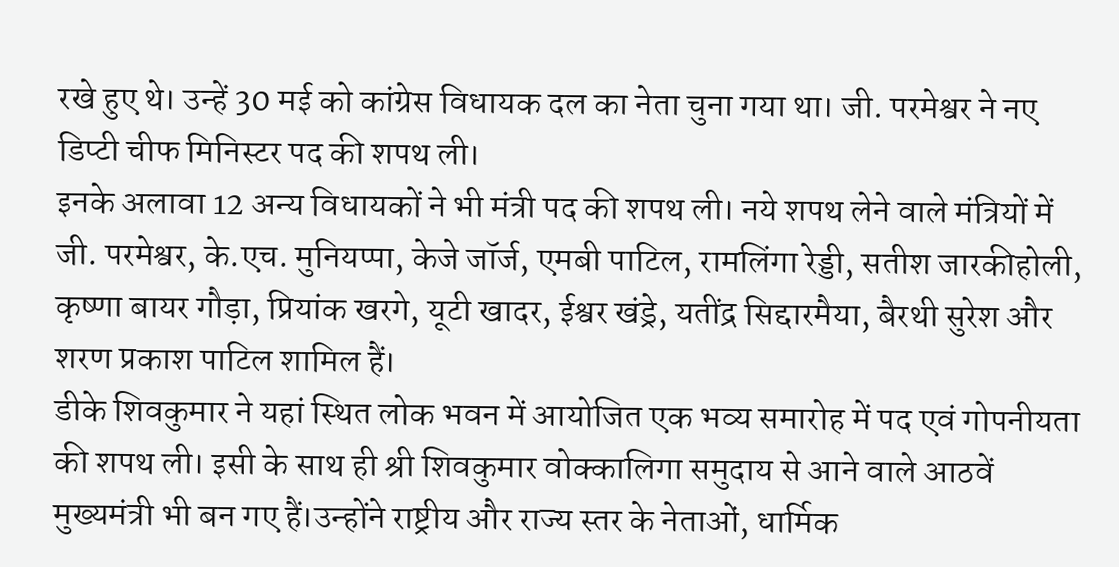रखे हुए थे। उन्हें 30 मई को कांग्रेस विधायक दल का नेता चुना गया था। जी. परमेश्वर ने नए डिप्टी चीफ मिनिस्टर पद की शपथ ली।
इनके अलावा 12 अन्य विधायकों ने भी मंत्री पद की शपथ ली। नये शपथ लेने वाले मंत्रियों में जी. परमेश्वर, के.एच. मुनियप्पा, केजे जॉर्ज, एमबी पाटिल, रामलिंगा रेड्डी, सतीश जारकीहोली, कृष्णा बायर गौड़ा, प्रियांक खरगे, यूटी खादर, ईश्वर खंड्रे, यतींद्र सिद्दारमैया, बैरथी सुरेश और शरण प्रकाश पाटिल शामिल हैं।
डीके शिवकुमार ने यहां स्थित लोक भवन में आयोजित एक भव्य समारोह में पद एवं गोपनीयता की शपथ ली। इसी के साथ ही श्री शिवकुमार वोक्कालिगा समुदाय से आने वाले आठवें मुख्यमंत्री भी बन गए हैं।उन्होंने राष्ट्रीय और राज्य स्तर के नेताओं, धार्मिक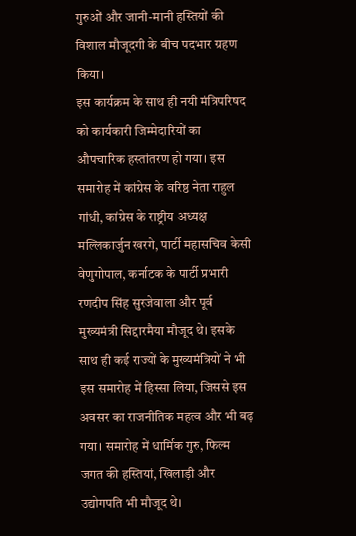गुरुओं और जानी-मानी हस्तियों की विशाल मौजूदगी के बीच पदभार ग्रहण किया।
इस कार्यक्रम के साथ ही नयी मंत्रिपरिषद को कार्यकारी जिम्मेदारियों का औपचारिक हस्तांतरण हो गया। इस समारोह में कांग्रेस के वरिष्ठ नेता राहुल गांधी, कांग्रेस के राष्ट्रीय अध्यक्ष मल्लिकार्जुन खरगे, पार्टी महासचिव केसी वेणुगोपाल, कर्नाटक के पार्टी प्रभारी रणदीप सिंह सुरजेवाला और पूर्व मुख्यमंत्री सिद्दारमैया मौजूद थे। इसके साथ ही कई राज्यों के मुख्यमंत्रियों ने भी इस समारोह में हिस्सा लिया, जिससे इस अवसर का राजनीतिक महत्व और भी बढ़ गया। समारोह में धार्मिक गुरु, फिल्म जगत की हस्तियां, खिलाड़ी और उद्योगपति भी मौजूद थे।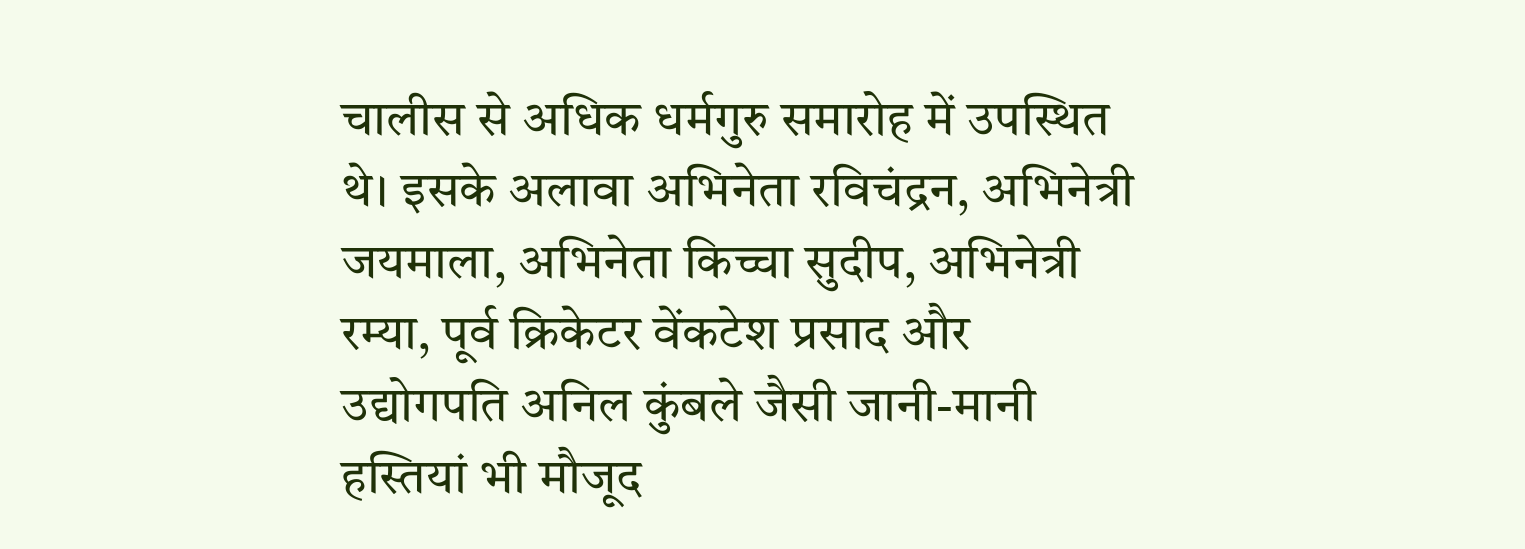चालीस से अधिक धर्मगुरु समारोह में उपस्थित थे। इसके अलावा अभिनेता रविचंद्रन, अभिनेत्री जयमाला, अभिनेता किच्चा सुदीप, अभिनेत्री रम्या, पूर्व क्रिकेटर वेंकटेश प्रसाद और उद्योगपति अनिल कुंबले जैसी जानी-मानी हस्तियां भी मौजूद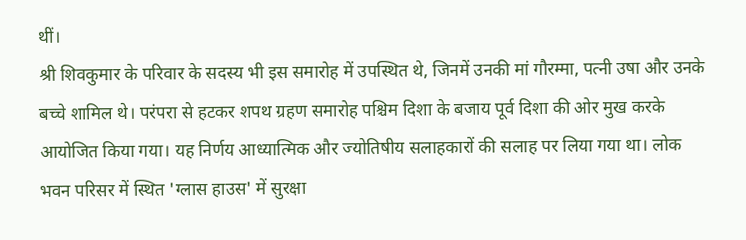थीं।
श्री शिवकुमार के परिवार के सदस्य भी इस समारोह में उपस्थित थे, जिनमें उनकी मां गौरम्मा, पत्नी उषा और उनके बच्चे शामिल थे। परंपरा से हटकर शपथ ग्रहण समारोह पश्चिम दिशा के बजाय पूर्व दिशा की ओर मुख करके आयोजित किया गया। यह निर्णय आध्यात्मिक और ज्योतिषीय सलाहकारों की सलाह पर लिया गया था। लोक भवन परिसर में स्थित 'ग्लास हाउस' में सुरक्षा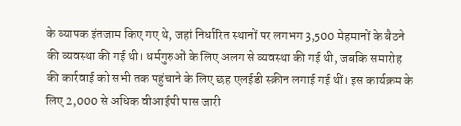के व्यापक इंतजाम किए गए थे, जहां निर्धारित स्थानों पर लगभग 3,500 मेहमानों के बैठने की व्यवस्था की गई थी। धर्मगुरुओं के लिए अलग से व्यवस्था की गई थी, जबकि समारोह की कार्रवाई को सभी तक पहुंचाने के लिए छह एलईडी स्क्रीन लगाई गई थीं। इस कार्यक्रम के लिए 2,000 से अधिक वीआईपी पास जारी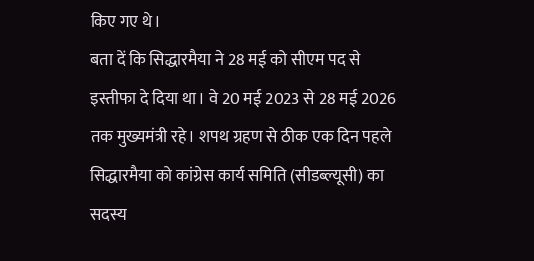किए गए थे।
बता दें कि सिद्धारमैया ने 28 मई को सीएम पद से इस्तीफा दे दिया था। वे 20 मई 2023 से 28 मई 2026 तक मुख्यमंत्री रहे। शपथ ग्रहण से ठीक एक दिन पहले सिद्धारमैया को कांग्रेस कार्य समिति (सीडब्ल्यूसी) का सदस्य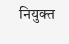नियुक्त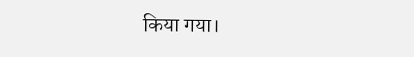किया गया।